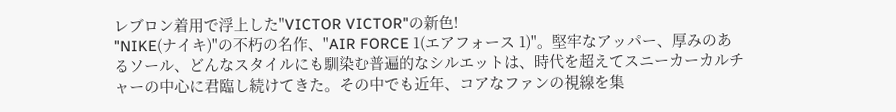レブロン着用で浮上した"VICTOR VICTOR"の新色!
"NIKE(ナイキ)"の不朽の名作、"AIR FORCE 1(エアフォース 1)"。堅牢なアッパー、厚みのあるソール、どんなスタイルにも馴染む普遍的なシルエットは、時代を超えてスニーカーカルチャーの中心に君臨し続けてきた。その中でも近年、コアなファンの視線を集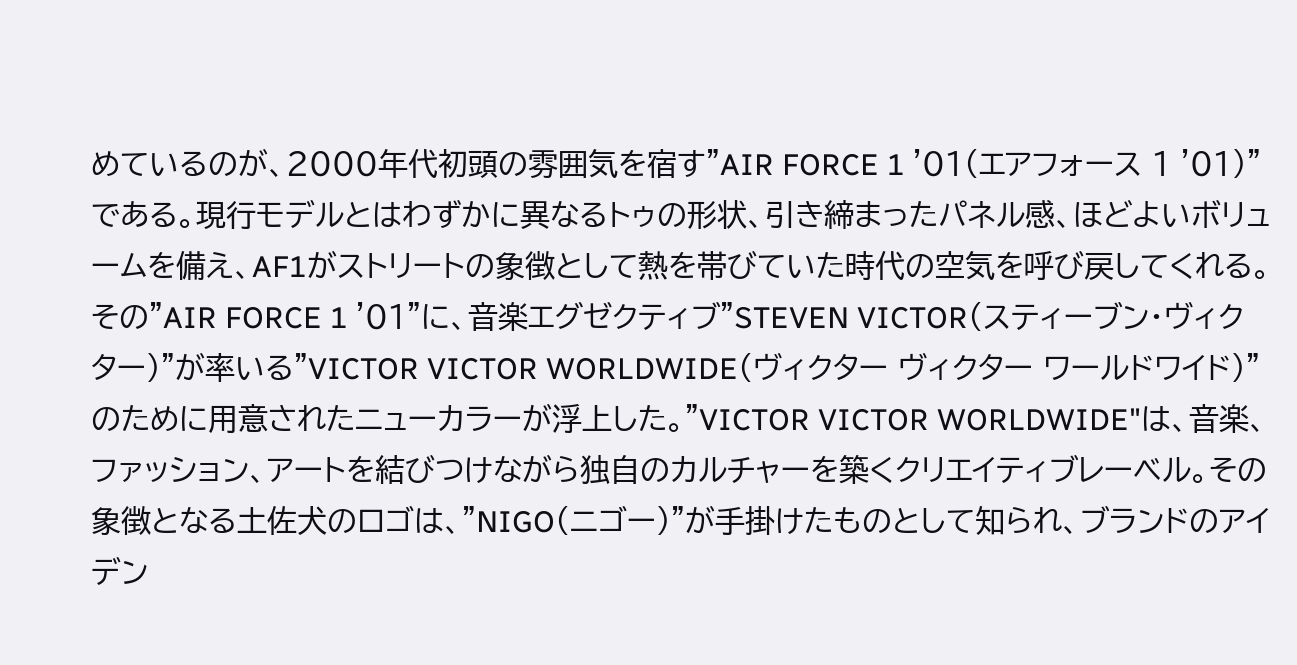めているのが、2000年代初頭の雰囲気を宿す"AIR FORCE 1 '01(エアフォース 1 '01)"である。現行モデルとはわずかに異なるトゥの形状、引き締まったパネル感、ほどよいボリュームを備え、AF1がストリートの象徴として熱を帯びていた時代の空気を呼び戻してくれる。
その"AIR FORCE 1 '01"に、音楽エグゼクティブ"STEVEN VICTOR(スティーブン・ヴィクター)"が率いる"VICTOR VICTOR WORLDWIDE(ヴィクター ヴィクター ワールドワイド)"のために用意されたニューカラーが浮上した。"VICTOR VICTOR WORLDWIDE"は、音楽、ファッション、アートを結びつけながら独自のカルチャーを築くクリエイティブレーベル。その象徴となる土佐犬のロゴは、"NIGO(ニゴー)"が手掛けたものとして知られ、ブランドのアイデン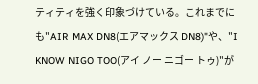ティティを強く印象づけている。これまでにも"AIR MAX DN8(エアマックス DN8)"や、"I KNOW NIGO TOO(アイ ノー ニゴー トゥ)"が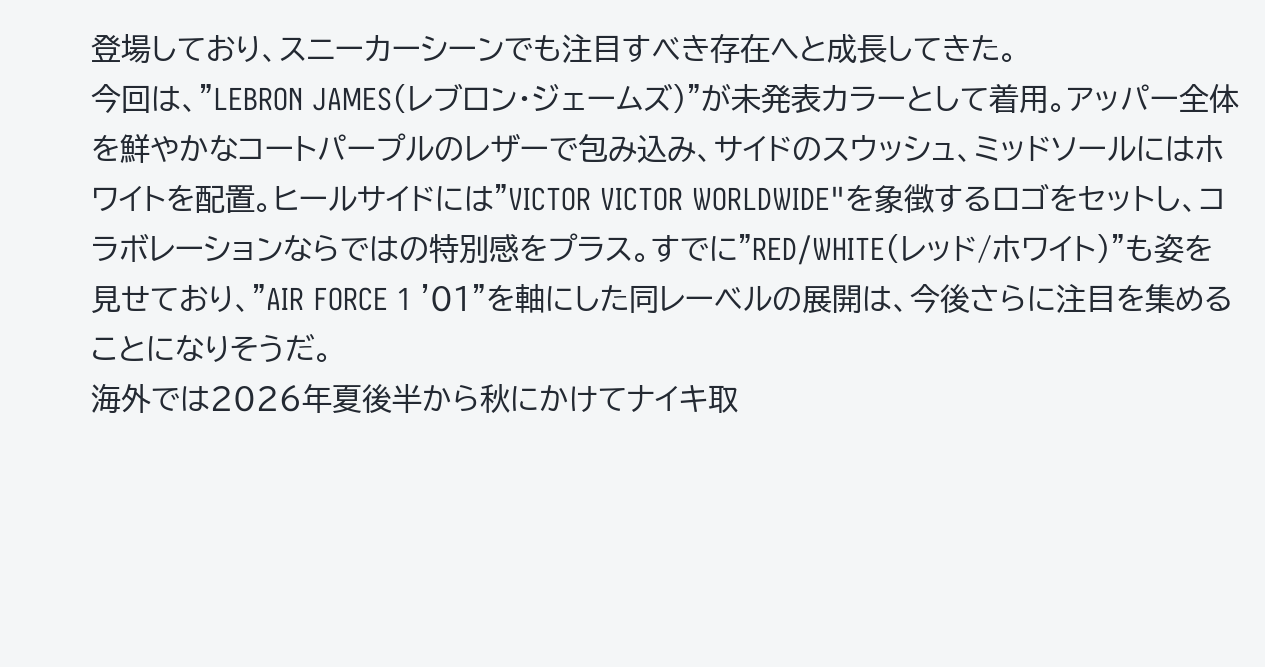登場しており、スニーカーシーンでも注目すべき存在へと成長してきた。
今回は、"LEBRON JAMES(レブロン・ジェームズ)"が未発表カラーとして着用。アッパー全体を鮮やかなコートパープルのレザーで包み込み、サイドのスウッシュ、ミッドソールにはホワイトを配置。ヒールサイドには"VICTOR VICTOR WORLDWIDE"を象徴するロゴをセットし、コラボレーションならではの特別感をプラス。すでに"RED/WHITE(レッド/ホワイト)"も姿を見せており、"AIR FORCE 1 '01"を軸にした同レーベルの展開は、今後さらに注目を集めることになりそうだ。
海外では2026年夏後半から秋にかけてナイキ取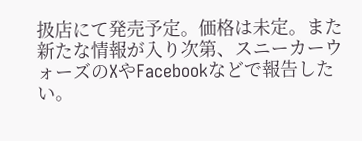扱店にて発売予定。価格は未定。また新たな情報が入り次第、スニーカーウォーズのXやFacebookなどで報告したい。